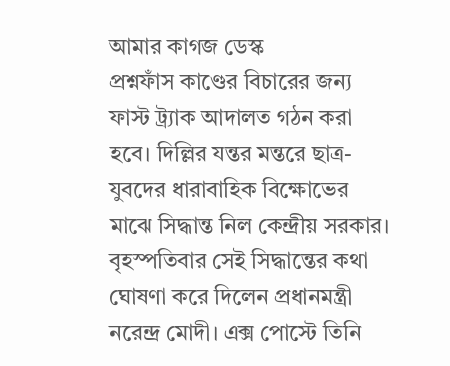আমার কাগজ ডেস্ক
প্রশ্নফাঁস কাণ্ডের বিচারের জন্য ফাস্ট ট্র্যাক আদালত গঠন করা হবে। দিল্লির যন্তর মন্তরে ছাত্র-যুবদের ধারাবাহিক বিক্ষোভের মাঝে সিদ্ধান্ত নিল কেন্দ্রীয় সরকার। বৃহস্পতিবার সেই সিদ্ধান্তের কথা ঘোষণা করে দিলেন প্রধানমন্ত্রী নরেন্দ্র মোদী। এক্স পোস্টে তিনি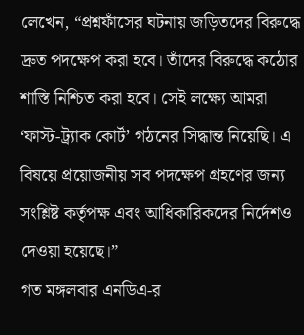লেখেন, “প্রশ্নফাঁসের ঘটনায় জড়িতদের বিরুদ্ধে দ্রুত পদক্ষেপ করা হবে। তাঁদের বিরুদ্ধে কঠোর শাস্তি নিশ্চিত করা হবে। সেই লক্ষ্যে আমরা ‘ফাস্ট-ট্র্যাক কোর্ট’ গঠনের সিদ্ধান্ত নিয়েছি। এ বিষয়ে প্রয়োজনীয় সব পদক্ষেপ গ্রহণের জন্য সংশ্লিষ্ট কর্তৃপক্ষ এবং আধিকারিকদের নির্দেশও দেওয়া হয়েছে।”
গত মঙ্গলবার এনডিএ-র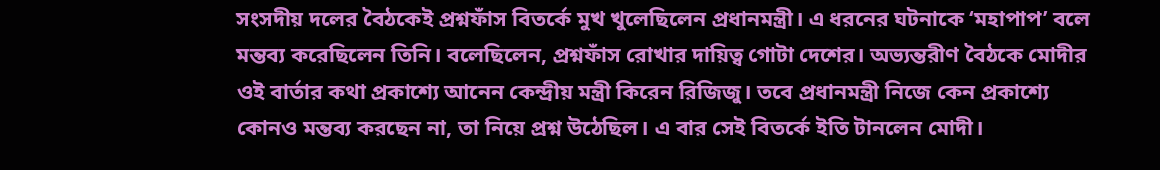সংসদীয় দলের বৈঠকেই প্রশ্নফাঁস বিতর্কে মুখ খুলেছিলেন প্রধানমন্ত্রী। এ ধরনের ঘটনাকে ‘মহাপাপ’ বলে মন্তব্য করেছিলেন তিনি। বলেছিলেন, প্রশ্নফাঁস রোখার দায়িত্ব গোটা দেশের। অভ্যন্তরীণ বৈঠকে মোদীর ওই বার্তার কথা প্রকাশ্যে আনেন কেন্দ্রীয় মন্ত্রী কিরেন রিজিজু। তবে প্রধানমন্ত্রী নিজে কেন প্রকাশ্যে কোনও মন্তব্য করছেন না, তা নিয়ে প্রশ্ন উঠেছিল। এ বার সেই বিতর্কে ইতি টানলেন মোদী।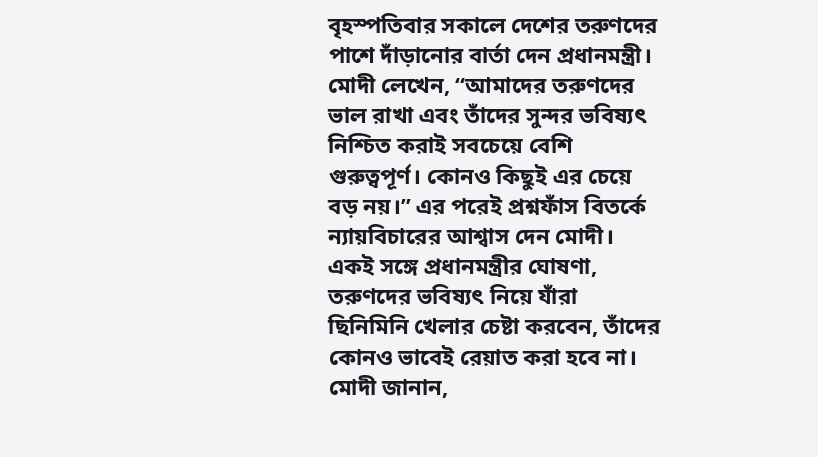বৃহস্পতিবার সকালে দেশের তরুণদের পাশে দাঁড়ানোর বার্তা দেন প্রধানমন্ত্রী। মোদী লেখেন, “আমাদের তরুণদের ভাল রাখা এবং তাঁদের সুন্দর ভবিষ্যৎ নিশ্চিত করাই সবচেয়ে বেশি গুরুত্বপূর্ণ। কোনও কিছুই এর চেয়ে বড় নয়।” এর পরেই প্রশ্নফাঁস বিতর্কে ন্যায়বিচারের আশ্বাস দেন মোদী।
একই সঙ্গে প্রধানমন্ত্রীর ঘোষণা, তরুণদের ভবিষ্যৎ নিয়ে যাঁরা ছিনিমিনি খেলার চেষ্টা করবেন, তাঁদের কোনও ভাবেই রেয়াত করা হবে না। মোদী জানান,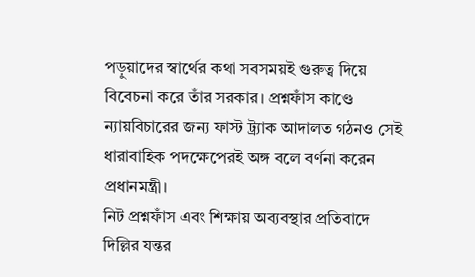পড়ুয়াদের স্বার্থের কথা সবসময়ই গুরুত্ব দিয়ে বিবেচনা করে তাঁর সরকার। প্রশ্নফাঁস কাণ্ডে ন্যায়বিচারের জন্য ফাস্ট ট্র্যাক আদালত গঠনও সেই ধারাবাহিক পদক্ষেপেরই অঙ্গ বলে বর্ণনা করেন প্রধানমন্ত্রী।
নিট প্রশ্নফাঁস এবং শিক্ষায় অব্যবস্থার প্রতিবাদে দিল্লির যন্তর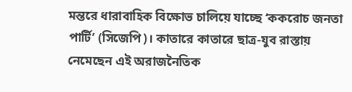মন্তরে ধারাবাহিক বিক্ষোভ চালিয়ে যাচ্ছে ‘ককরোচ জনতা পার্টি’ (সিজেপি)। কাতারে কাতারে ছাত্র-যুব রাস্তায় নেমেছেন এই অরাজনৈতিক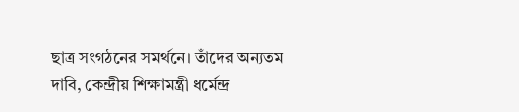ছাত্র সংগঠনের সমর্থনে। তাঁদের অন্যতম দাবি, কেন্দ্রীয় শিক্ষামন্ত্রী ধর্মেন্দ্র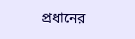প্রধানের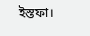ইস্তফা।